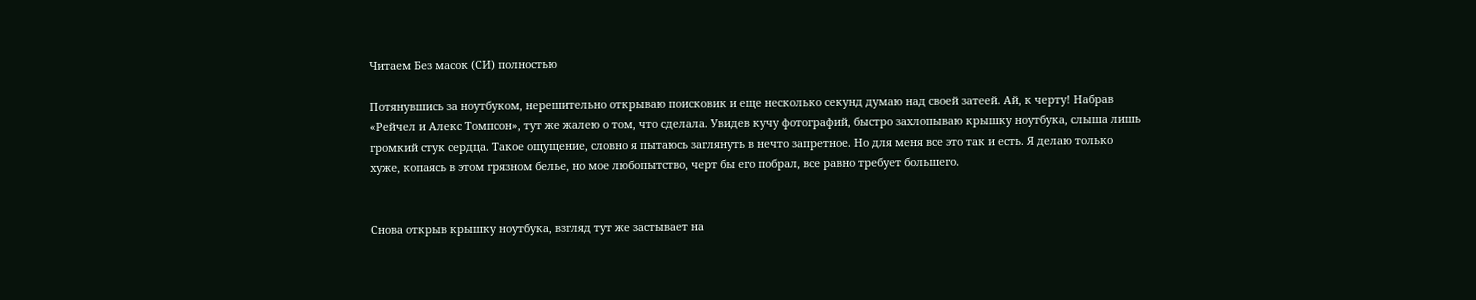Читаем Без масок (СИ) полностью

Потянувшись за ноутбуком, нерешительно открываю поисковик и еще несколько секунд думаю над своей затеей. Ай, к черту! Набрав «Рейчел и Алекс Томпсон», тут же жалею о том, что сделала. Увидев кучу фотографий, быстро захлопываю крышку ноутбука, слыша лишь громкий стук сердца. Такое ощущение, словно я пытаюсь заглянуть в нечто запретное. Но для меня все это так и есть. Я делаю только хуже, копаясь в этом грязном белье, но мое любопытство, черт бы его побрал, все равно требует большего.


Снова открыв крышку ноутбука, взгляд тут же застывает на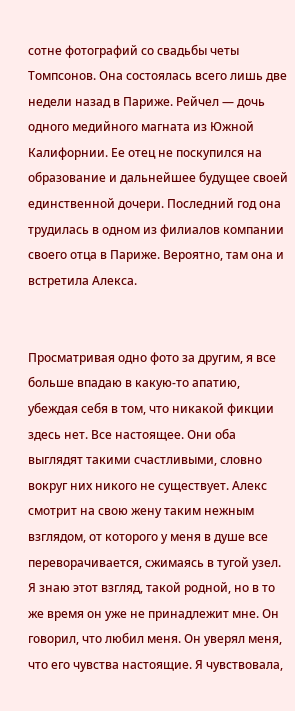сотне фотографий со свадьбы четы Томпсонов. Она состоялась всего лишь две недели назад в Париже. Рейчел — дочь одного медийного магната из Южной Калифорнии. Ее отец не поскупился на образование и дальнейшее будущее своей единственной дочери. Последний год она трудилась в одном из филиалов компании своего отца в Париже. Вероятно, там она и встретила Алекса.


Просматривая одно фото за другим, я все больше впадаю в какую-то апатию, убеждая себя в том, что никакой фикции здесь нет. Все настоящее. Они оба выглядят такими счастливыми, словно вокруг них никого не существует. Алекс смотрит на свою жену таким нежным взглядом, от которого у меня в душе все переворачивается, сжимаясь в тугой узел. Я знаю этот взгляд, такой родной, но в то же время он уже не принадлежит мне. Он говорил, что любил меня. Он уверял меня, что его чувства настоящие. Я чувствовала,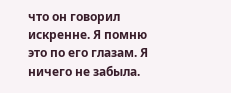что он говорил искренне. Я помню это по его глазам. Я ничего не забыла.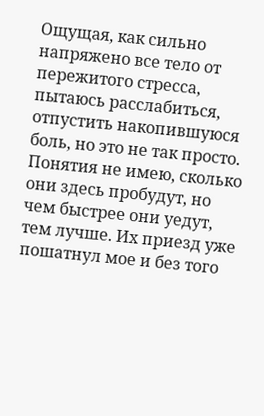Ощущая, как сильно напряжено все тело от пережитого стресса, пытаюсь расслабиться, отпустить накопившуюся боль, но это не так просто. Понятия не имею, сколько они здесь пробудут, но чем быстрее они уедут, тем лучше. Их приезд уже пошатнул мое и без того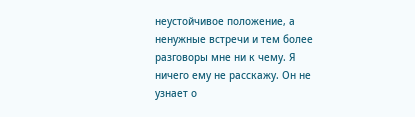неустойчивое положение, а ненужные встречи и тем более разговоры мне ни к чему. Я ничего ему не расскажу. Он не узнает о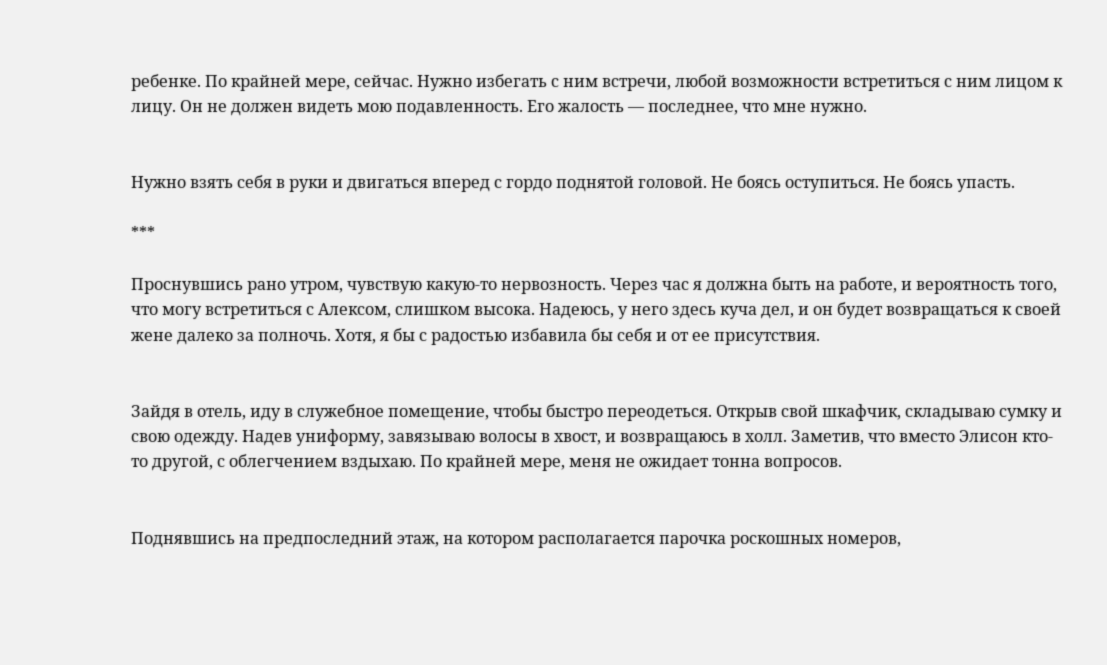ребенке. По крайней мере, сейчас. Нужно избегать с ним встречи, любой возможности встретиться с ним лицом к лицу. Он не должен видеть мою подавленность. Его жалость — последнее, что мне нужно.


Нужно взять себя в руки и двигаться вперед с гордо поднятой головой. Не боясь оступиться. Не боясь упасть.

***

Проснувшись рано утром, чувствую какую-то нервозность. Через час я должна быть на работе, и вероятность того, что могу встретиться с Алексом, слишком высока. Надеюсь, у него здесь куча дел, и он будет возвращаться к своей жене далеко за полночь. Хотя, я бы с радостью избавила бы себя и от ее присутствия.


Зайдя в отель, иду в служебное помещение, чтобы быстро переодеться. Открыв свой шкафчик, складываю сумку и свою одежду. Надев униформу, завязываю волосы в хвост, и возвращаюсь в холл. Заметив, что вместо Элисон кто-то другой, с облегчением вздыхаю. По крайней мере, меня не ожидает тонна вопросов.


Поднявшись на предпоследний этаж, на котором располагается парочка роскошных номеров,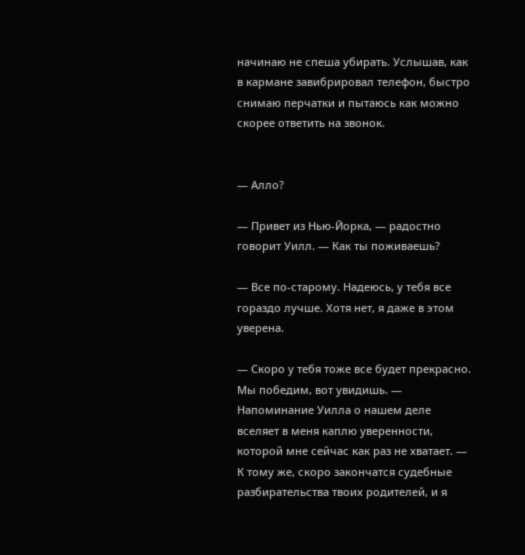начинаю не спеша убирать. Услышав, как в кармане завибрировал телефон, быстро снимаю перчатки и пытаюсь как можно скорее ответить на звонок.


— Алло?

— Привет из Нью-Йорка, — радостно говорит Уилл. — Как ты поживаешь?

— Все по-старому. Надеюсь, у тебя все гораздо лучше. Хотя нет, я даже в этом уверена.

— Скоро у тебя тоже все будет прекрасно. Мы победим, вот увидишь. — Напоминание Уилла о нашем деле вселяет в меня каплю уверенности, которой мне сейчас как раз не хватает. — К тому же, скоро закончатся судебные разбирательства твоих родителей, и я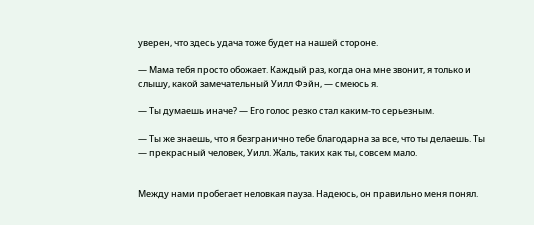уверен, что здесь удача тоже будет на нашей стороне.

— Мама тебя просто обожает. Каждый раз, когда она мне звонит, я только и слышу, какой замечательный Уилл Фэйн, — смеюсь я.

— Ты думаешь иначе? — Его голос резко стал каким-то серьезным.

— Ты же знаешь, что я безгранично тебе благодарна за все, что ты делаешь. Ты — прекрасный человек, Уилл. Жаль, таких как ты, совсем мало.


Между нами пробегает неловкая пауза. Надеюсь, он правильно меня понял.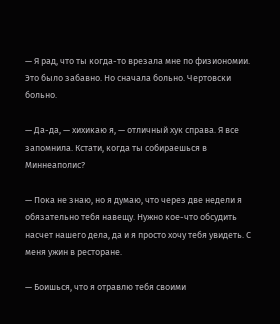— Я рад, что ты когда-то врезала мне по физиономии. Это было забавно. Но сначала больно. Чертовски больно.

— Да-да, — хихикаю я, — отличный хук справа. Я все запомнила. Кстати, когда ты собираешься в Миннеаполис?

— Пока не знаю, но я думаю, что через две недели я обязательно тебя навещу. Нужно кое-что обсудить насчет нашего дела, да и я просто хочу тебя увидеть. С меня ужин в ресторане.

— Боишься, что я отравлю тебя своими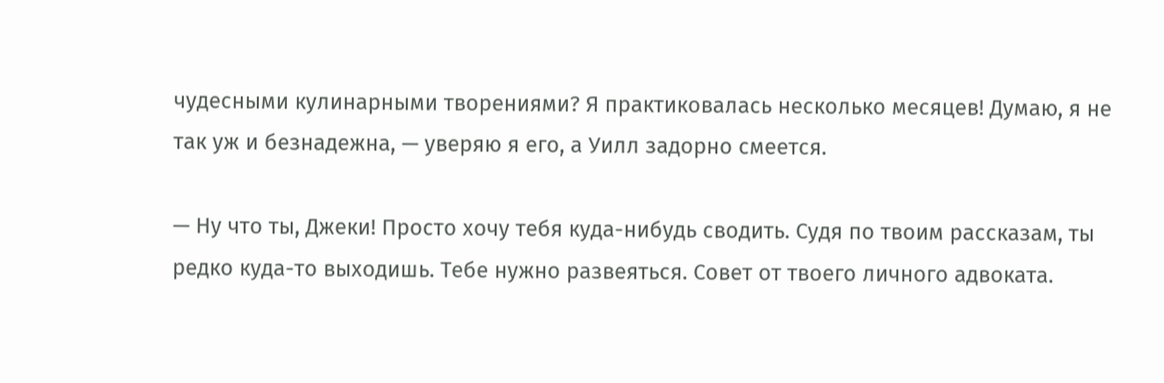чудесными кулинарными творениями? Я практиковалась несколько месяцев! Думаю, я не так уж и безнадежна, — уверяю я его, а Уилл задорно смеется.

— Ну что ты, Джеки! Просто хочу тебя куда-нибудь сводить. Судя по твоим рассказам, ты редко куда-то выходишь. Тебе нужно развеяться. Совет от твоего личного адвоката.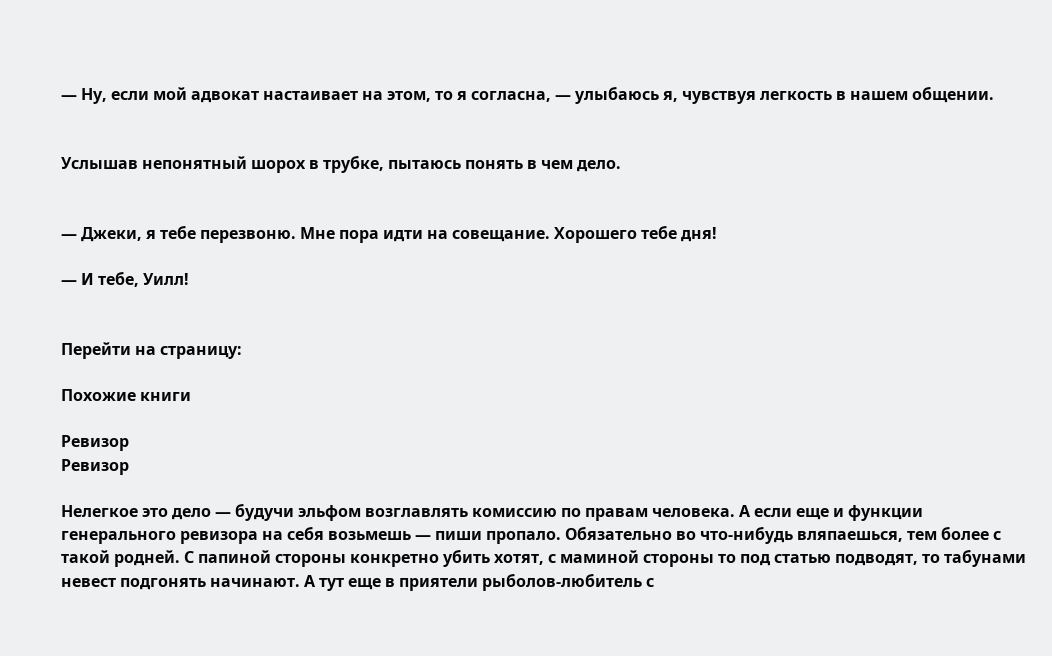— Ну, если мой адвокат настаивает на этом, то я согласна, — улыбаюсь я, чувствуя легкость в нашем общении.


Услышав непонятный шорох в трубке, пытаюсь понять в чем дело.


— Джеки, я тебе перезвоню. Мне пора идти на совещание. Хорошего тебе дня!

— И тебе, Уилл!


Перейти на страницу:

Похожие книги

Ревизор
Ревизор

Нелегкое это дело — будучи эльфом возглавлять комиссию по правам человека. А если еще и функции генерального ревизора на себя возьмешь — пиши пропало. Обязательно во что-нибудь вляпаешься, тем более с такой родней. С папиной стороны конкретно убить хотят, с маминой стороны то под статью подводят, то табунами невест подгонять начинают. А тут еще в приятели рыболов-любитель с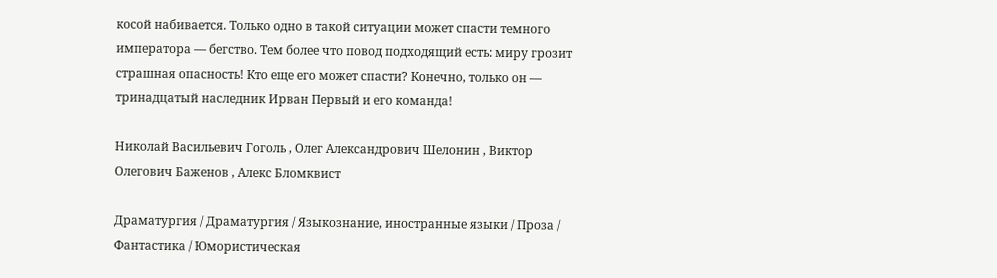косой набивается. Только одно в такой ситуации может спасти темного императора — бегство. Тем более что повод подходящий есть: миру грозит страшная опасность! Кто еще его может спасти? Конечно, только он — тринадцатый наследник Ирван Первый и его команда!

Николай Васильевич Гоголь , Олег Александрович Шелонин , Виктор Олегович Баженов , Алекс Бломквист

Драматургия / Драматургия / Языкознание, иностранные языки / Проза / Фантастика / Юмористическая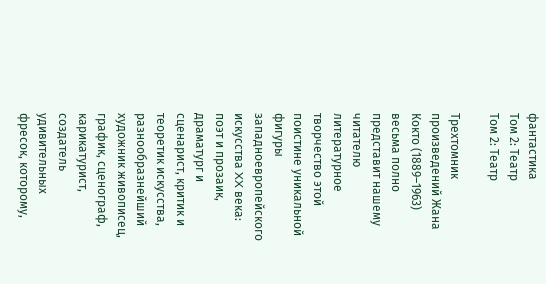фантастика
Том 2: Театр
Том 2: Театр

Трехтомник произведений Жана Кокто (1889–1963) весьма полно представит нашему читателю литературное творчество этой поистине уникальной фигуры западноевропейского искусства XX века: поэт и прозаик, драматург и сценарист, критик и теоретик искусства, разнообразнейший художник живописец, график, сценограф, карикатурист, создатель удивительных фресок, которому,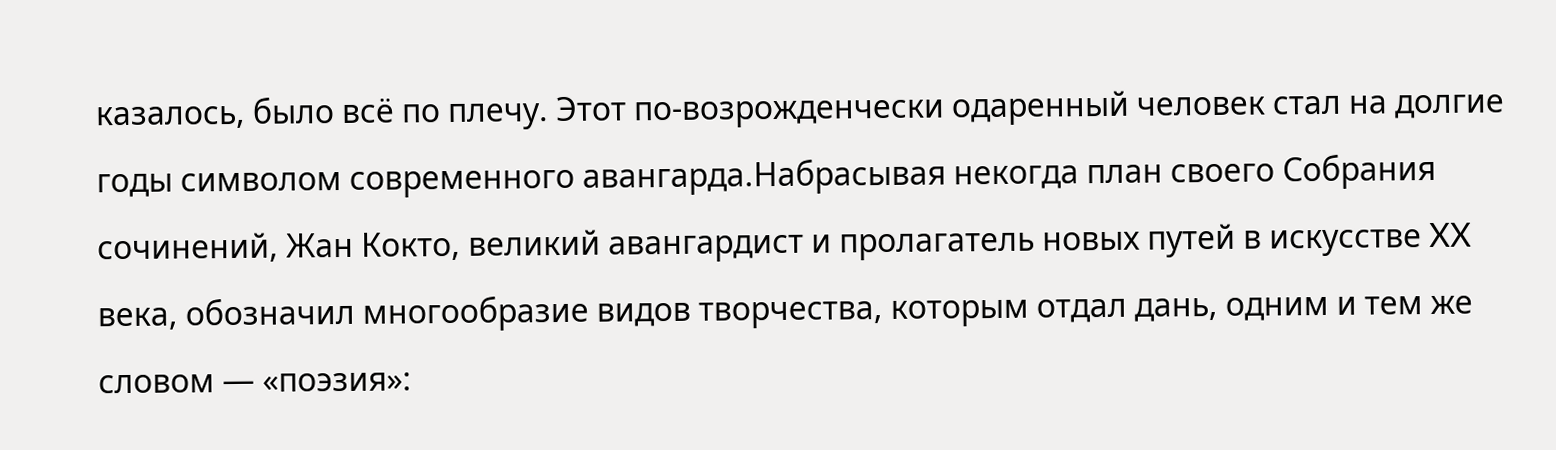казалось, было всё по плечу. Этот по-возрожденчески одаренный человек стал на долгие годы символом современного авангарда.Набрасывая некогда план своего Собрания сочинений, Жан Кокто, великий авангардист и пролагатель новых путей в искусстве XX века, обозначил многообразие видов творчества, которым отдал дань, одним и тем же словом — «поэзия»: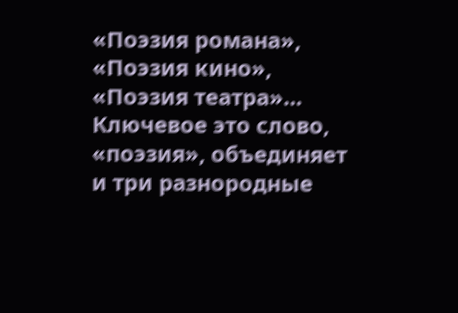«Поэзия романа», «Поэзия кино», «Поэзия театра»… Ключевое это слово, «поэзия», объединяет и три разнородные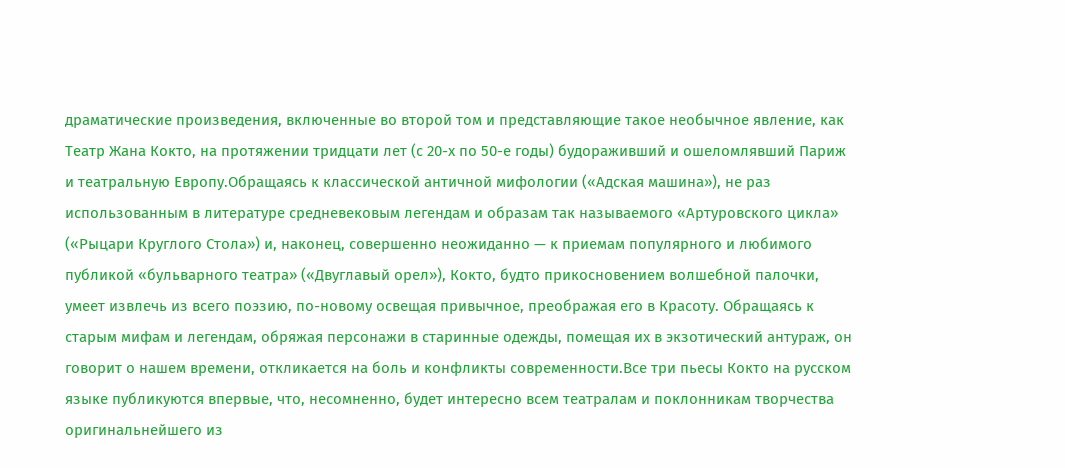драматические произведения, включенные во второй том и представляющие такое необычное явление, как Театр Жана Кокто, на протяжении тридцати лет (с 20-х по 50-е годы) будораживший и ошеломлявший Париж и театральную Европу.Обращаясь к классической античной мифологии («Адская машина»), не раз использованным в литературе средневековым легендам и образам так называемого «Артуровского цикла» («Рыцари Круглого Стола») и, наконец, совершенно неожиданно — к приемам популярного и любимого публикой «бульварного театра» («Двуглавый орел»), Кокто, будто прикосновением волшебной палочки, умеет извлечь из всего поэзию, по-новому освещая привычное, преображая его в Красоту. Обращаясь к старым мифам и легендам, обряжая персонажи в старинные одежды, помещая их в экзотический антураж, он говорит о нашем времени, откликается на боль и конфликты современности.Все три пьесы Кокто на русском языке публикуются впервые, что, несомненно, будет интересно всем театралам и поклонникам творчества оригинальнейшего из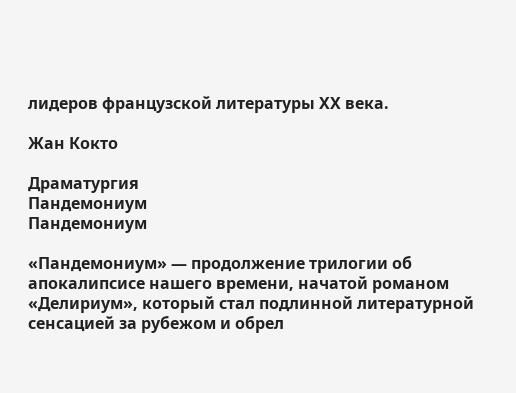лидеров французской литературы XX века.

Жан Кокто

Драматургия
Пандемониум
Пандемониум

«Пандемониум» — продолжение трилогии об апокалипсисе нашего времени, начатой романом «Делириум», который стал подлинной литературной сенсацией за рубежом и обрел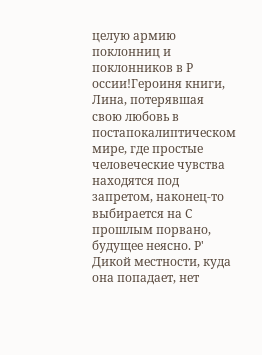целую армию поклонниц и поклонников в Р оссии!Героиня книги, Лина, потерявшая свою любовь в постапокалиптическом мире, где простые человеческие чувства находятся под запретом, наконец-то выбирается на С прошлым порвано, будущее неясно. Р' Дикой местности, куда она попадает, нет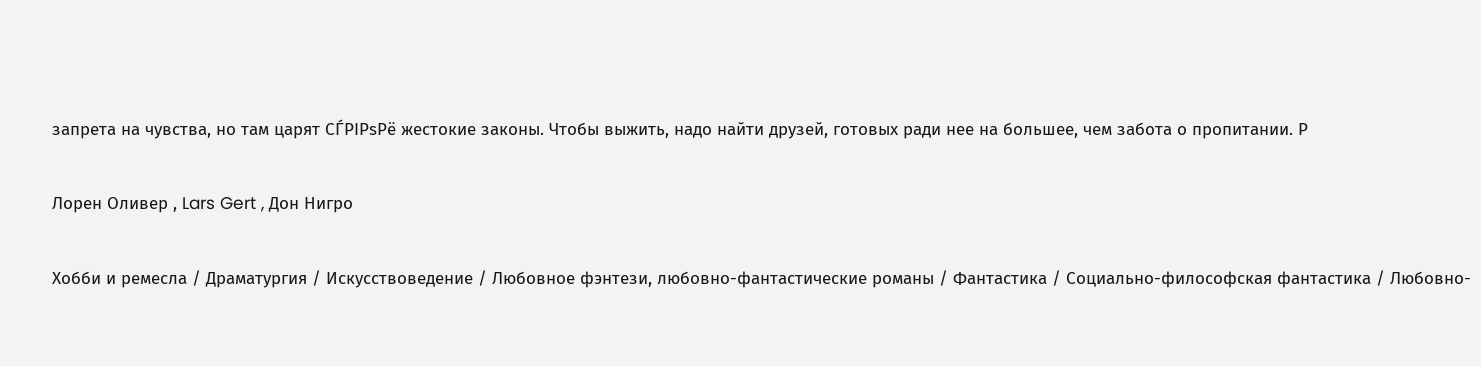запрета на чувства, но там царят СЃРІРѕРё жестокие законы. Чтобы выжить, надо найти друзей, готовых ради нее на большее, чем забота о пропитании. Р

Лорен Оливер , Lars Gert , Дон Нигро

Хобби и ремесла / Драматургия / Искусствоведение / Любовное фэнтези, любовно-фантастические романы / Фантастика / Социально-философская фантастика / Любовно-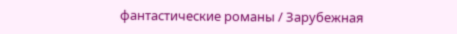фантастические романы / Зарубежная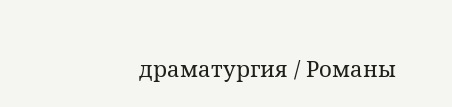драматургия / Романы